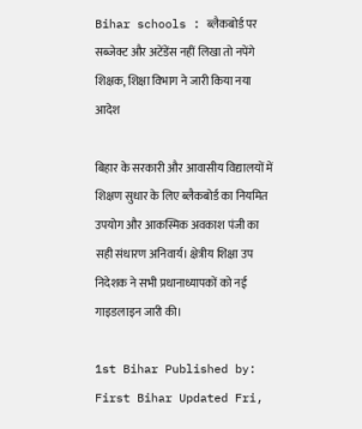Bihar schools : ब्लैकबोर्ड पर सब्जेक्ट और अटेंडेंस नहीं लिखा तो नपेंगे शिक्षक, शिक्षा विभाग ने जारी किया नया आदेश

बिहार के सरकारी और आवासीय विद्यालयों में शिक्षण सुधार के लिए ब्लैकबोर्ड का नियमित उपयोग और आकस्मिक अवकाश पंजी का सही संधारण अनिवार्य। क्षेत्रीय शिक्षा उप निदेशक ने सभी प्रधानाध्यापकों को नई गाइडलाइन जारी की।

1st Bihar Published by: First Bihar Updated Fri,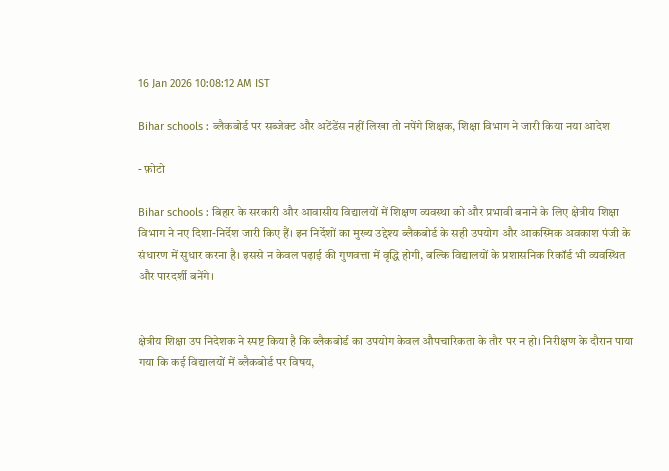16 Jan 2026 10:08:12 AM IST

Bihar schools : ब्लैकबोर्ड पर सब्जेक्ट और अटेंडेंस नहीं लिखा तो नपेंगे शिक्षक, शिक्षा विभाग ने जारी किया नया आदेश

- फ़ोटो

Bihar schools : बिहार के सरकारी और आवासीय विद्यालयों में शिक्षण व्यवस्था को और प्रभावी बनाने के लिए क्षेत्रीय शिक्षा विभाग ने नए दिशा-निर्देश जारी किए हैं। इन निर्देशों का मुख्य उद्देश्य ब्लैकबोर्ड के सही उपयोग और आकस्मिक अवकाश पंजी के संधारण में सुधार करना है। इससे न केवल पढ़ाई की गुणवत्ता में वृद्धि होगी, बल्कि विद्यालयों के प्रशासनिक रिकॉर्ड भी व्यवस्थित और पारदर्शी बनेंगे।


क्षेत्रीय शिक्षा उप निदेशक ने स्पष्ट किया है कि ब्लैकबोर्ड का उपयोग केवल औपचारिकता के तौर पर न हो। निरीक्षण के दौरान पाया गया कि कई विद्यालयों में ब्लैकबोर्ड पर विषय,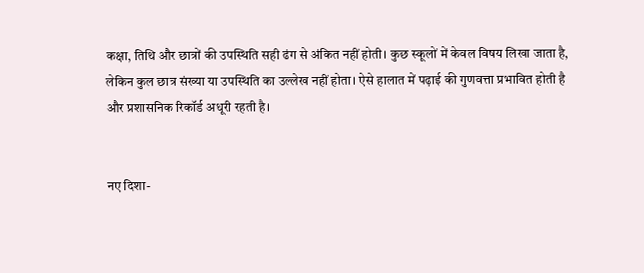कक्षा, तिथि और छात्रों की उपस्थिति सही ढंग से अंकित नहीं होती। कुछ स्कूलों में केवल विषय लिखा जाता है, लेकिन कुल छात्र संख्या या उपस्थिति का उल्लेख नहीं होता। ऐसे हालात में पढ़ाई की गुणवत्ता प्रभावित होती है और प्रशासनिक रिकॉर्ड अधूरी रहती है।


नए दिशा-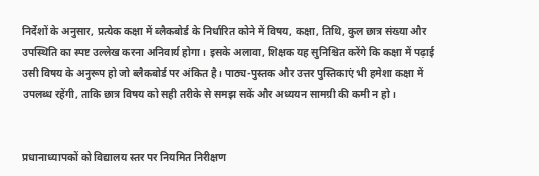निर्देशों के अनुसार, प्रत्येक कक्षा में ब्लैकबोर्ड के निर्धारित कोने में विषय, कक्षा, तिथि, कुल छात्र संख्या और उपस्थिति का स्पष्ट उल्लेख करना अनिवार्य होगा। इसके अलावा, शिक्षक यह सुनिश्चित करेंगे कि कक्षा में पढ़ाई उसी विषय के अनुरूप हो जो ब्लैकबोर्ड पर अंकित है। पाठ्य-पुस्तक और उत्तर पुस्तिकाएं भी हमेशा कक्षा में उपलब्ध रहेंगी, ताकि छात्र विषय को सही तरीके से समझ सकें और अध्ययन सामग्री की कमी न हो।


प्रधानाध्यापकों को विद्यालय स्तर पर नियमित निरीक्षण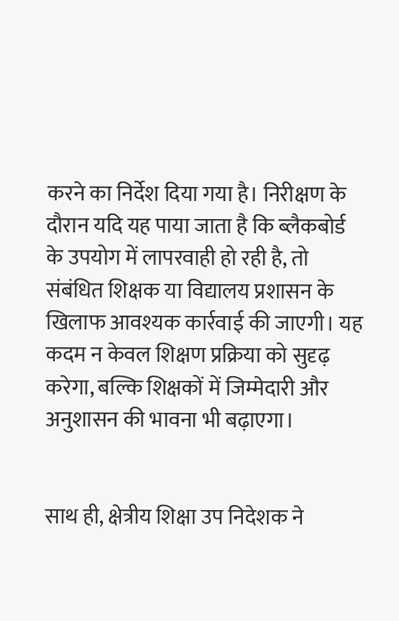करने का निर्देश दिया गया है। निरीक्षण के दौरान यदि यह पाया जाता है कि ब्लैकबोर्ड के उपयोग में लापरवाही हो रही है, तो संबंधित शिक्षक या विद्यालय प्रशासन के खिलाफ आवश्यक कार्रवाई की जाएगी। यह कदम न केवल शिक्षण प्रक्रिया को सुदृढ़ करेगा, बल्कि शिक्षकों में जिम्मेदारी और अनुशासन की भावना भी बढ़ाएगा।


साथ ही, क्षेत्रीय शिक्षा उप निदेशक ने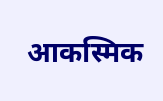आकस्मिक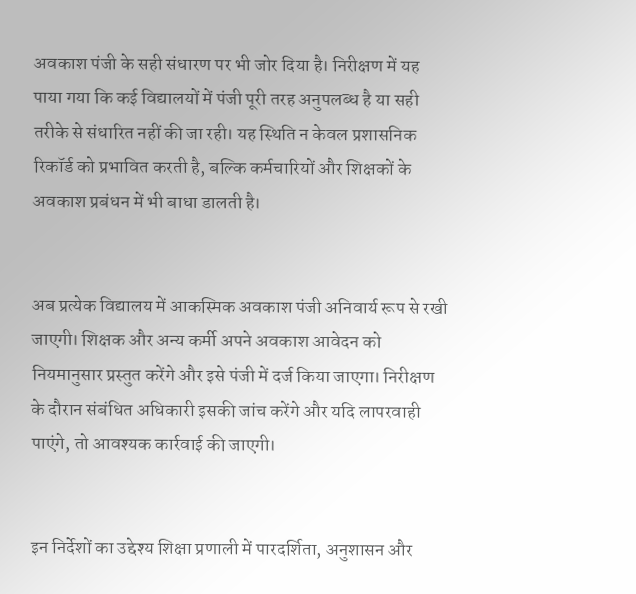अवकाश पंजी के सही संधारण पर भी जोर दिया है। निरीक्षण में यह पाया गया कि कई विद्यालयों में पंजी पूरी तरह अनुपलब्ध है या सही तरीके से संधारित नहीं की जा रही। यह स्थिति न केवल प्रशासनिक रिकॉर्ड को प्रभावित करती है, बल्कि कर्मचारियों और शिक्षकों के अवकाश प्रबंधन में भी बाधा डालती है।


अब प्रत्येक विद्यालय में आकस्मिक अवकाश पंजी अनिवार्य रूप से रखी जाएगी। शिक्षक और अन्य कर्मी अपने अवकाश आवेदन को नियमानुसार प्रस्तुत करेंगे और इसे पंजी में दर्ज किया जाएगा। निरीक्षण के दौरान संबंधित अधिकारी इसकी जांच करेंगे और यदि लापरवाही पाएंगे, तो आवश्यक कार्रवाई की जाएगी।


इन निर्देशों का उद्देश्य शिक्षा प्रणाली में पारदर्शिता, अनुशासन और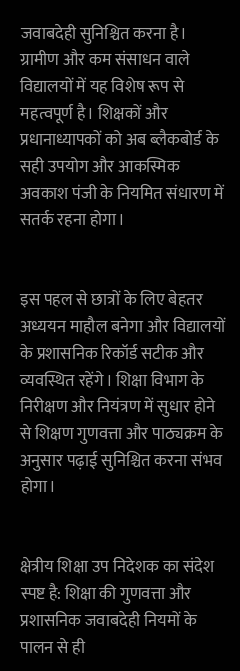जवाबदेही सुनिश्चित करना है। ग्रामीण और कम संसाधन वाले विद्यालयों में यह विशेष रूप से महत्वपूर्ण है। शिक्षकों और प्रधानाध्यापकों को अब ब्लैकबोर्ड के सही उपयोग और आकस्मिक अवकाश पंजी के नियमित संधारण में सतर्क रहना होगा।


इस पहल से छात्रों के लिए बेहतर अध्ययन माहौल बनेगा और विद्यालयों के प्रशासनिक रिकॉर्ड सटीक और व्यवस्थित रहेंगे। शिक्षा विभाग के निरीक्षण और नियंत्रण में सुधार होने से शिक्षण गुणवत्ता और पाठ्यक्रम के अनुसार पढ़ाई सुनिश्चित करना संभव होगा।


क्षेत्रीय शिक्षा उप निदेशक का संदेश स्पष्ट है: शिक्षा की गुणवत्ता और प्रशासनिक जवाबदेही नियमों के पालन से ही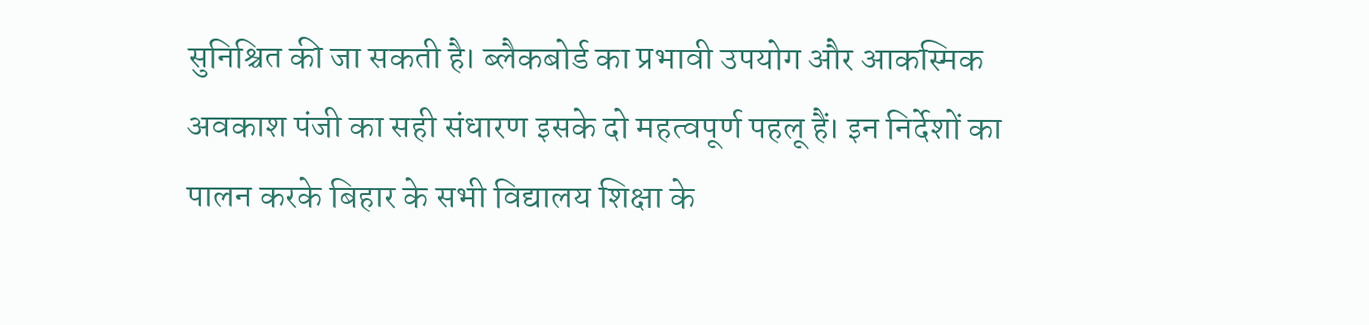सुनिश्चित की जा सकती है। ब्लैकबोर्ड का प्रभावी उपयोग और आकस्मिक अवकाश पंजी का सही संधारण इसके दो महत्वपूर्ण पहलू हैं। इन निर्देशों का पालन करके बिहार के सभी विद्यालय शिक्षा के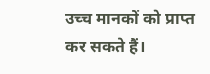उच्च मानकों को प्राप्त कर सकते हैं।